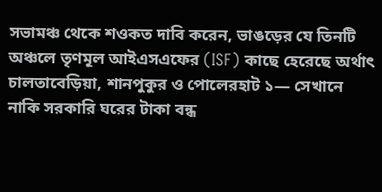সভামঞ্চ থেকে শওকত দাবি করেন, ভাঙড়ের যে তিনটি অঞ্চলে তৃণমূল আইএসএফের (ISF) কাছে হেরেছে অর্থাৎ চালতাবেড়িয়া, শানপুকুর ও পোলেরহাট ১— সেখানে নাকি সরকারি ঘরের টাকা বন্ধ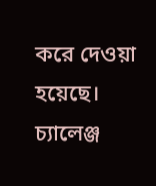করে দেওয়া হয়েছে। চ্যালেঞ্জ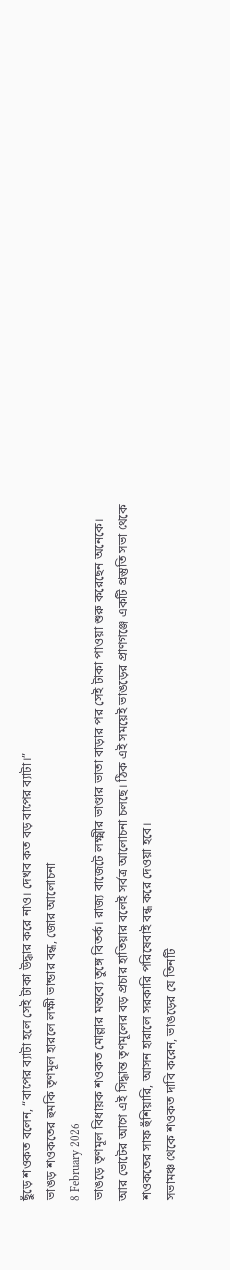ছুঁড়ে শওকত বলেন, “বাপের ব্যাটা হলে সেই টাকা উদ্ধার করে নাও। দেখব কত বড় বাপের ব্যাটা।”
ভাঙড় শওকতের হুমকি তৃণমূল হারলে লক্ষী ভান্ডার বন্ধ, জোর আলোচনা
8 February 2026
ভাঙড়ে তৃণমূল বিধায়ক শওকত মোল্লার মন্তব্যে তুঙ্গে বিতর্ক। রাজ্য বাজেটে লক্ষ্মীর ভাণ্ডার ভাতা বাড়ার পর সেই টাকা পাওয়া শুরু করেছেন অনেকে। আর ভোটের আগে এই সিদ্ধান্ত তৃণমূলের বড় প্রচার হাতিয়ার বলেই সর্বত্র আলোচনা চলছে। ঠিক এই সময়েই ভাঙড়ের প্রাণগঞ্জে একটি প্রস্তুতি সভা থেকে শওকতের সাফ হুঁশিয়ারি, আসন হারালে সরকারি পরিষেবাই বন্ধ করে দেওয়া হবে।
সভামঞ্চ থেকে শওকত দাবি করেন, ভাঙড়ের যে তিনটি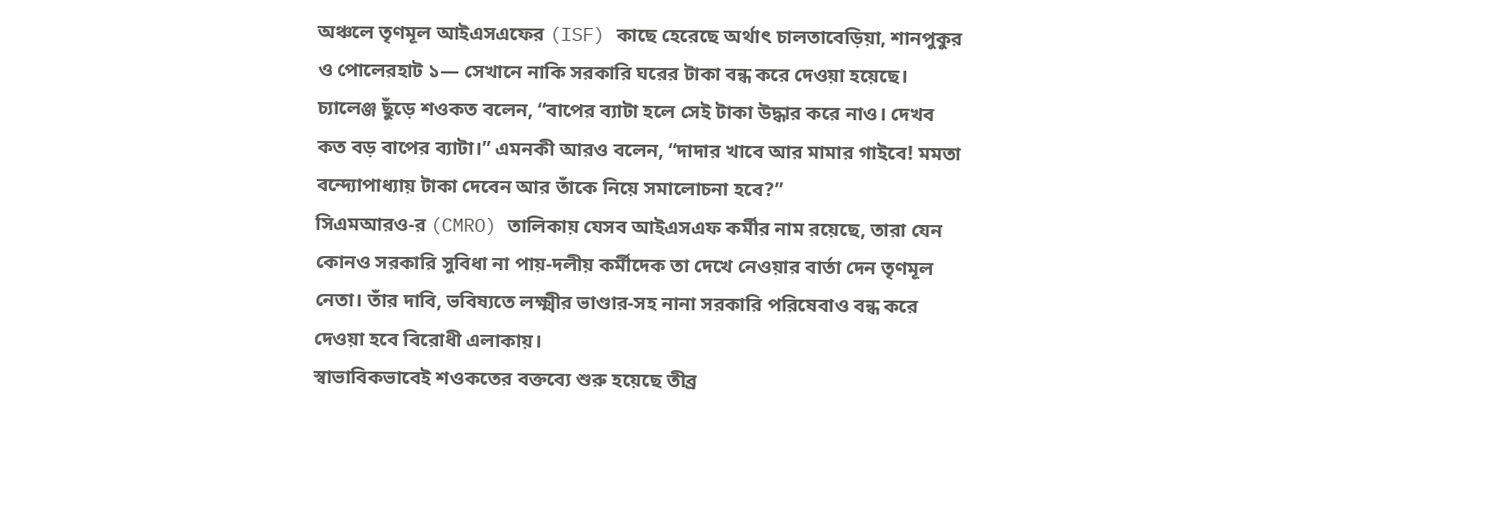অঞ্চলে তৃণমূল আইএসএফের (ISF) কাছে হেরেছে অর্থাৎ চালতাবেড়িয়া, শানপুকুর ও পোলেরহাট ১— সেখানে নাকি সরকারি ঘরের টাকা বন্ধ করে দেওয়া হয়েছে। চ্যালেঞ্জ ছুঁড়ে শওকত বলেন, “বাপের ব্যাটা হলে সেই টাকা উদ্ধার করে নাও। দেখব কত বড় বাপের ব্যাটা।” এমনকী আরও বলেন, “দাদার খাবে আর মামার গাইবে! মমতা বন্দ্যোপাধ্যায় টাকা দেবেন আর তাঁকে নিয়ে সমালোচনা হবে?”
সিএমআরও-র (CMRO) তালিকায় যেসব আইএসএফ কর্মীর নাম রয়েছে, তারা যেন কোনও সরকারি সুবিধা না পায়-দলীয় কর্মীদেক তা দেখে নেওয়ার বার্তা দেন তৃণমূল নেতা। তাঁর দাবি, ভবিষ্যতে লক্ষ্মীর ভাণ্ডার-সহ নানা সরকারি পরিষেবাও বন্ধ করে দেওয়া হবে বিরোধী এলাকায়।
স্বাভাবিকভাবেই শওকতের বক্তব্যে শুরু হয়েছে তীব্র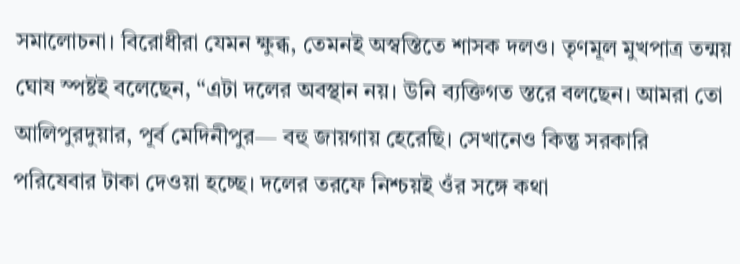সমালোচনা। বিরোধীরা যেমন ক্ষুব্ধ, তেমনই অস্বস্তিতে শাসক দলও। তৃণমূল মুখপাত্র তন্ময় ঘোষ স্পষ্টই বলেছেন, “এটা দলের অবস্থান নয়। উনি ব্যক্তিগত স্তরে বলছেন। আমরা তো আলিপুরদুয়ার, পূর্ব মেদিনীপুর— বহু জায়গায় হেরেছি। সেখানেও কিন্তু সরকারি পরিষেবার টাকা দেওয়া হচ্ছে। দলের তরফে নিশ্চয়ই ওঁর সঙ্গে কথা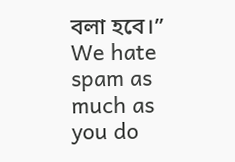বলা হবে।”
We hate spam as much as you do